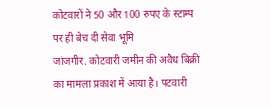कोटवारों ने 50 और 100 रुपए के स्टाम्प पर ही बेच दी सेवा भूमि
जांजगीर. कोटवारी जमीन की अवैध बिक्री का मामला प्रकाश में आया है। पटवारी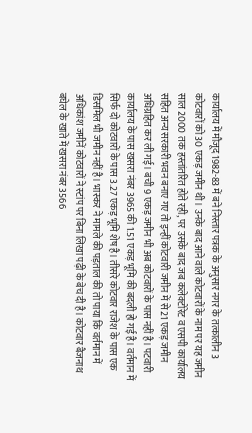कार्यालय में मौजूद 1982-83 में बने निस्तार पत्रक के अनुसार नगर के तत्कालीन 3 कोटवारों को 30 एकड़ जमीन थी। उनके बाद आने वाले कोटवारों के नाम पर यह जमीन साल 2000 तक हस्तांतरित होते रही, पर उसके बाद जब कलेक्टोरेट व एसपी कार्यालय सहित अन्य सरकारी भवन बनाए गए तो इन्हीं कोटवारी जमीन में से 21 एकड़ जमीन अधिग्रहित कर ली गई। बची 9 एकड़ जमीन भी अब कोटवारों के पास नहीं है। पटवारी कार्यालय के पास खसरा नंबर 3965 की 1.51 एकड़ भूमि की बदली हो गई है। वर्तमान में सिर्फ दो कोटवारों के पास 3.27 एकड़ भूमि शेष है। तीसरे कोटवार राजेश के पास एक डिसमिल भी जमीन नहीं है। भास्कर ने मामले की पड़ताल की तो पाया कि वर्तमान में अधिकांश जमीनें कोटवारों ने स्टांप पर बिना लिखा पढ़ी के बेच दी है। कोटवार बैजनाथ बघेल के खाते में खसरा नंबर 3566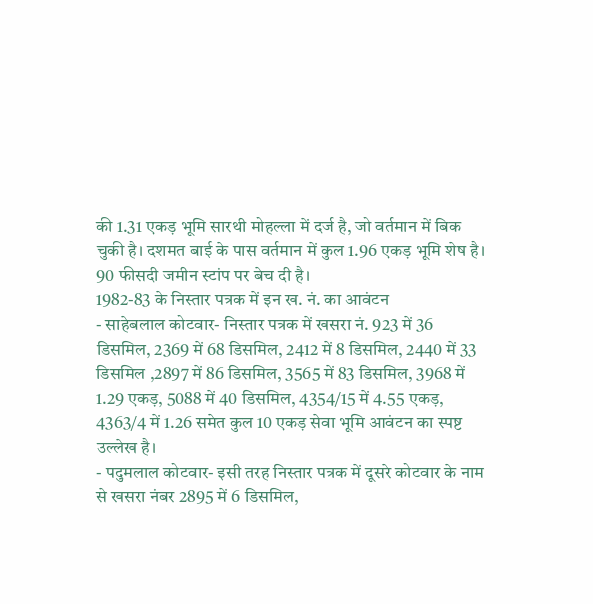की 1.31 एकड़ भूमि सारथी मोहल्ला में दर्ज है, जो वर्तमान में बिक चुकी है। दशमत बाई के पास वर्तमान में कुल 1.96 एकड़ भूमि शेष है। 90 फीसदी जमीन स्टांप पर बेच दी है।
1982-83 के निस्तार पत्रक में इन ख. नं. का आवंटन
- साहेबलाल कोटवार- निस्तार पत्रक में खसरा नं. 923 में 36 डिसमिल, 2369 में 68 डिसमिल, 2412 में 8 डिसमिल, 2440 में 33 डिसमिल ,2897 में 86 डिसमिल, 3565 में 83 डिसमिल, 3968 में 1.29 एकड़, 5088 में 40 डिसमिल, 4354/15 में 4.55 एकड़, 4363/4 में 1.26 समेत कुल 10 एकड़ सेवा भूमि आवंटन का स्पष्ट उल्लेख है।
- पदुमलाल कोटवार- इसी तरह निस्तार पत्रक में दूसरे कोटवार के नाम से खसरा नंबर 2895 में 6 डिसमिल,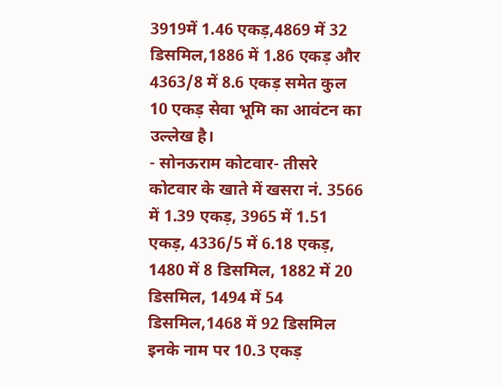3919में 1.46 एकड़,4869 में 32 डिसमिल,1886 में 1.86 एकड़ और 4363/8 में 8.6 एकड़ समेत कुल 10 एकड़ सेवा भूमि का आवंटन का उल्लेख है।
- सोनऊराम कोटवार- तीसरे कोटवार के खाते में खसरा नं. 3566 में 1.39 एकड़, 3965 में 1.51 एकड़, 4336/5 में 6.18 एकड़, 1480 में 8 डिसमिल, 1882 में 20 डिसमिल, 1494 में 54 डिसमिल,1468 में 92 डिसमिल इनके नाम पर 10.3 एकड़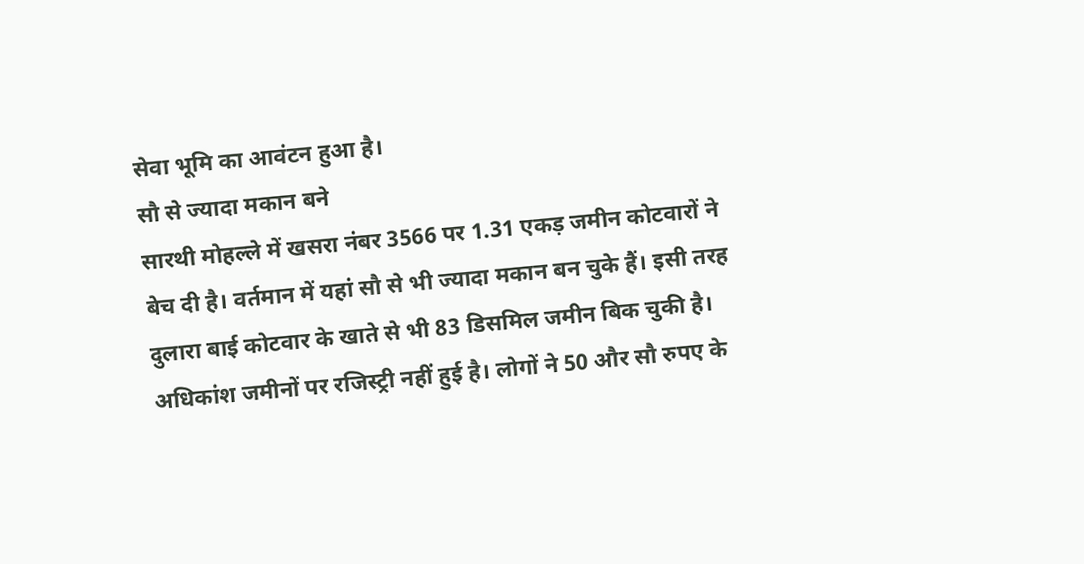सेवा भूमि का आवंटन हुआ है।
सौ से ज्यादा मकान बने
सारथी मोहल्ले में खसरा नंबर 3566 पर 1.31 एकड़ जमीन कोटवारों ने बेच दी है। वर्तमान में यहां सौ से भी ज्यादा मकान बन चुके हैं। इसी तरह दुलारा बाई कोटवार के खाते से भी 83 डिसमिल जमीन बिक चुकी है। अधिकांश जमीनों पर रजिस्ट्री नहीं हुई है। लोगों ने 50 और सौ रुपए के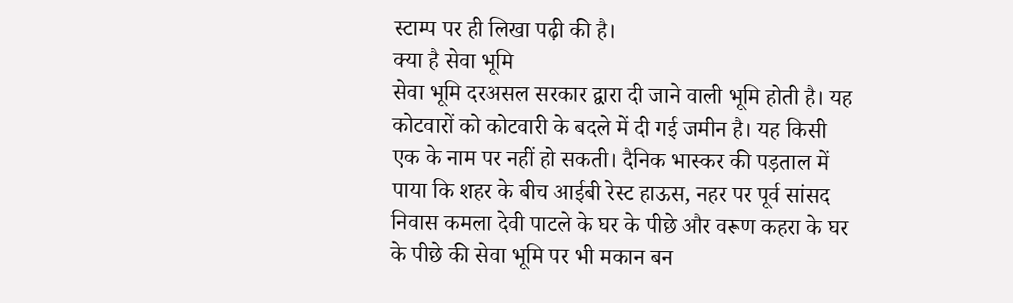स्टाम्प पर ही लिखा पढ़ी की है।
क्या है सेवा भूमि
सेवा भूमि दरअसल सरकार द्वारा दी जाने वाली भूमि होती है। यह कोटवारों को कोटवारी के बदले में दी गई जमीन है। यह किसी एक के नाम पर नहीं हो सकती। दैनिक भास्कर की पड़ताल में पाया कि शहर के बीच आईबी रेस्ट हाऊस, नहर पर पूर्व सांसद निवास कमला देवी पाटले के घर के पीछे और वरूण कहरा के घर के पीछे की सेवा भूमि पर भी मकान बन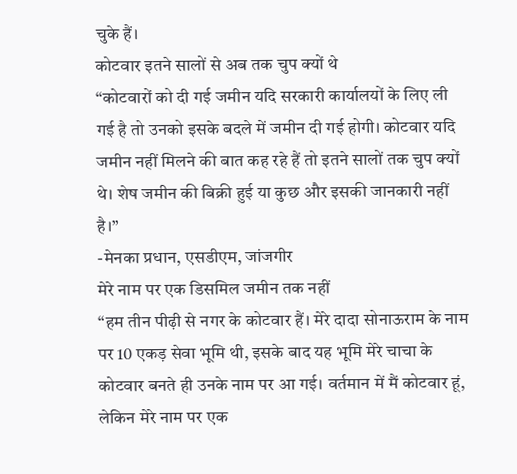चुके हैं।
कोटवार इतने सालों से अब तक चुप क्यों थे
“कोटवारों को दी गई जमीन यदि सरकारी कार्यालयों के लिए ली गई है तो उनको इसके बदले में जमीन दी गई होगी। कोटवार यदि जमीन नहीं मिलने की बात कह रहे हैं तो इतने सालों तक चुप क्यों थे। शेष जमीन की बिक्री हुई या कुछ और इसकी जानकारी नहीं है।”
-मेनका प्रधान, एसडीएम, जांजगीर
मेरे नाम पर एक डिसमिल जमीन तक नहीं
“हम तीन पीढ़ी से नगर के कोटवार हैं। मेरे दादा सोनाऊराम के नाम पर 10 एकड़ सेवा भूमि थी, इसके बाद यह भूमि मेरे चाचा के कोटवार बनते ही उनके नाम पर आ गई। वर्तमान में मैं कोटवार हूं, लेकिन मेरे नाम पर एक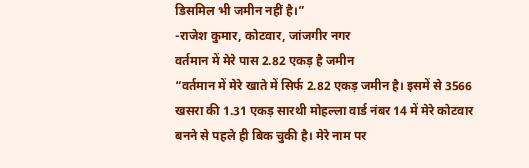डिसमिल भी जमीन नहीं है।”
-राजेश कुमार, कोटवार, जांजगीर नगर
वर्तमान में मेरे पास 2.82 एकड़ है जमीन
“वर्तमान में मेरे खाते में सिर्फ 2.82 एकड़ जमीन है। इसमें से 3566 खसरा की 1.31 एकड़ सारथी मोहल्ला वार्ड नंबर 14 में मेरे कोटवार बनने से पहले ही बिक चुकी है। मेरे नाम पर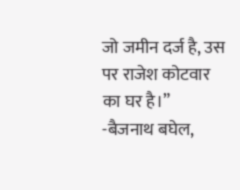जो जमीन दर्ज है, उस पर राजेश कोटवार का घर है।”
-बैजनाथ बघेल,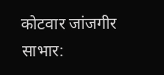कोटवार जांजगीर
साभार: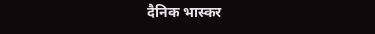दैनिक भास्कर